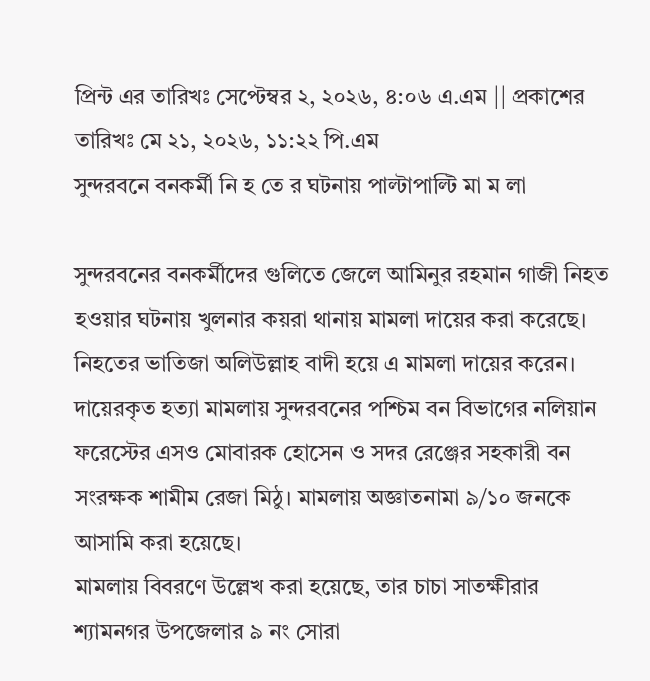প্রিন্ট এর তারিখঃ সেপ্টেম্বর ২, ২০২৬, ৪:০৬ এ.এম || প্রকাশের তারিখঃ মে ২১, ২০২৬, ১১:২২ পি.এম
সুন্দরবনে বনকর্মী নি হ তে র ঘটনায় পাল্টাপাল্টি মা ম লা

সুন্দরবনের বনকর্মীদের গুলিতে জেলে আমিনুর রহমান গাজী নিহত হওয়ার ঘটনায় খুলনার কয়রা থানায় মামলা দায়ের করা করেছে। নিহতের ভাতিজা অলিউল্লাহ বাদী হয়ে এ মামলা দায়ের করেন।
দায়েরকৃত হত্যা মামলায় সুন্দরবনের পশ্চিম বন বিভাগের নলিয়ান ফরেস্টের এসও মোবারক হোসেন ও সদর রেঞ্জের সহকারী বন সংরক্ষক শামীম রেজা মিঠু। মামলায় অজ্ঞাতনামা ৯/১০ জনকে আসামি করা হয়েছে।
মামলায় বিবরণে উল্লেখ করা হয়েছে, তার চাচা সাতক্ষীরার শ্যামনগর উপজেলার ৯ নং সোরা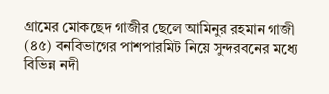গ্রামের মোকছেদ গাজীর ছেলে আমিনুর রহমান গাজী (৪৫) বনবিভাগের পাশপারমিট নিয়ে সুন্দরবনের মধ্যে বিভিন্ন নদী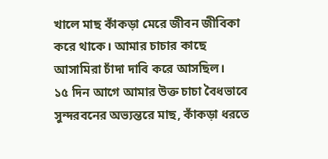খালে মাছ কাঁকড়া মেরে জীবন জীবিকা করে থাকে। আমার চাচার কাছে আসামিরা চাঁদা দাবি করে আসছিল।
১৫ দিন আগে আমার উক্ত চাচা বৈধভাবে সুন্দরবনের অভ্যন্তরে মাছ, কাঁকড়া ধরতে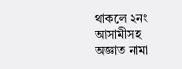থাকলে ২নং আসামীসহ অজ্ঞাত নামা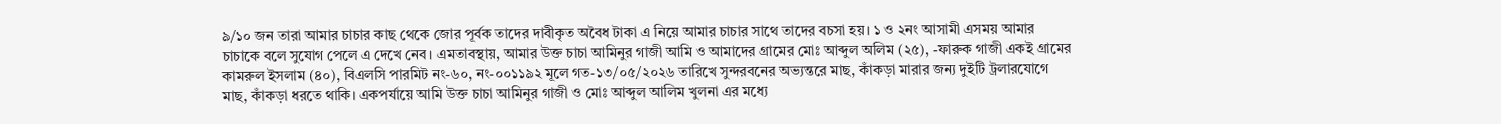৯/১০ জন তারা আমার চাচার কাছ থেকে জোর পূর্বক তাদের দাবীকৃত অবৈধ টাকা এ নিয়ে আমার চাচার সাথে তাদের বচসা হয়। ১ ও ২নং আসামী এসময় আমার চাচাকে বলে সুযোগ পেলে এ দেখে নেব। এমতাবস্থায়, আমার উক্ত চাচা আমিনুর গাজী আমি ও আমাদের গ্রামের মোঃ আব্দুল অলিম (২৫), -ফারুক গাজী একই গ্রামের কামরুল ইসলাম (৪০), বিএলসি পারমিট নং-৬০, নং-০০১১৯২ মূলে গত-১৩/০৫/২০২৬ তারিখে সুন্দরবনের অভ্যন্তরে মাছ, কাঁকড়া মারার জন্য দুইটি ট্রলারযোগে মাছ, কাঁকড়া ধরতে থাকি। একপর্যায়ে আমি উক্ত চাচা আমিনুর গাজী ও মোঃ আব্দুল আলিম খুলনা এর মধ্যে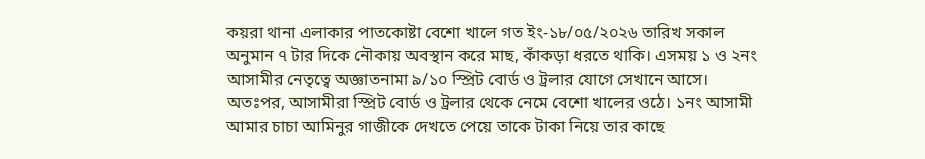কয়রা থানা এলাকার পাতকোষ্টা বেশো খালে গত ইং-১৮/০৫/২০২৬ তারিখ সকাল অনুমান ৭ টার দিকে নৌকায় অবস্থান করে মাছ, কাঁকড়া ধরতে থাকি। এসময় ১ ও ২নং আসামীর নেতৃত্বে অজ্ঞাতনামা ৯/১০ স্প্রিট বোর্ড ও ট্রলার যোগে সেখানে আসে। অতঃপর, আসামীরা স্প্রিট বোর্ড ও ট্রলার থেকে নেমে বেশো খালের ওঠে। ১নং আসামী আমার চাচা আমিনুর গাজীকে দেখতে পেয়ে তাকে টাকা নিয়ে তার কাছে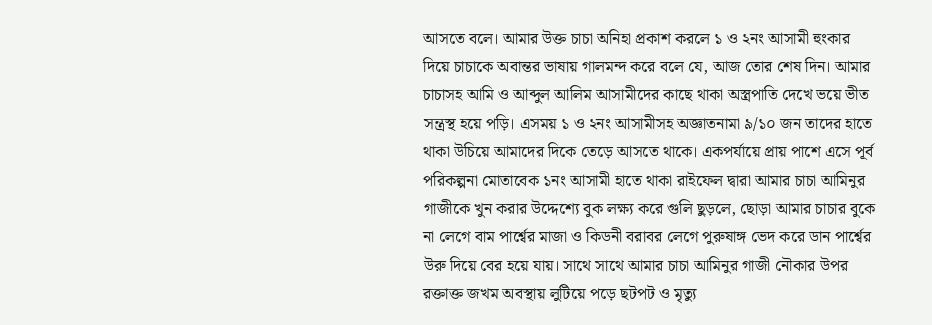আসতে বলে। আমার উক্ত চাচা অনিহা প্রকাশ করলে ১ ও ২নং আসামী হুংকার দিয়ে চাচাকে অবান্তর ভাষায় গালমন্দ করে বলে যে, আজ তোর শেষ দিন। আমার চাচাসহ আমি ও আব্দুল আলিম আসামীদের কাছে থাকা অস্ত্রপাতি দেখে ভয়ে ভীত সন্ত্রস্থ হয়ে পড়ি। এসময় ১ ও ২নং আসামীসহ অজ্ঞাতনামা ৯/১০ জন তাদের হাতে থাকা উচিয়ে আমাদের দিকে তেড়ে আসতে থাকে। একপর্যায়ে প্রায় পাশে এসে পূর্ব পরিকল্পনা মোতাবেক ১নং আসামী হাতে থাকা রাইফেল দ্বারা আমার চাচা আমিনুর গাজীকে খুন করার উদ্দেশ্যে বুক লক্ষ্য করে গুলি ছুড়লে, ছোড়া আমার চাচার বুকে না লেগে বাম পার্শ্বের মাজা ও কিডনী বরাবর লেগে পুরুষাঙ্গ ভেদ করে ডান পার্শ্বের উরু দিয়ে বের হয়ে যায়। সাথে সাথে আমার চাচা আমিনুর গাজী নৌকার উপর রক্তাক্ত জখম অবস্থায় লুটিয়ে পড়ে ছটপট ও মৃত্যু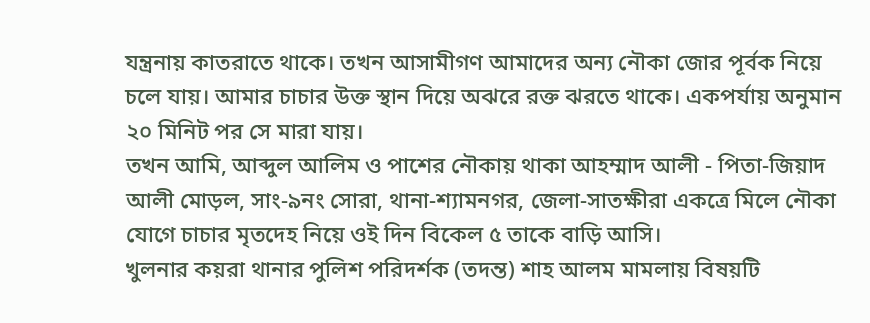যন্ত্রনায় কাতরাতে থাকে। তখন আসামীগণ আমাদের অন্য নৌকা জোর পূর্বক নিয়ে চলে যায়। আমার চাচার উক্ত স্থান দিয়ে অঝরে রক্ত ঝরতে থাকে। একপর্যায় অনুমান ২০ মিনিট পর সে মারা যায়।
তখন আমি, আব্দুল আলিম ও পাশের নৌকায় থাকা আহম্মাদ আলী - পিতা-জিয়াদ আলী মোড়ল, সাং-৯নং সোরা, থানা-শ্যামনগর, জেলা-সাতক্ষীরা একত্রে মিলে নৌকা যোগে চাচার মৃতদেহ নিয়ে ওই দিন বিকেল ৫ তাকে বাড়ি আসি।
খুলনার কয়রা থানার পুলিশ পরিদর্শক (তদন্ত) শাহ আলম মামলায় বিষয়টি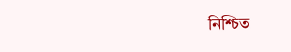নিশ্চিত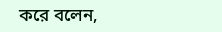করে বলেন,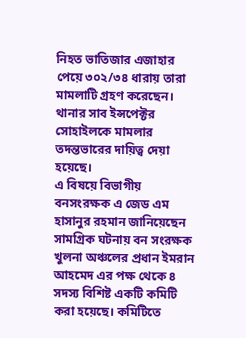নিহত ভাতিজার এজাহার পেয়ে ৩০২/৩৪ ধারায় তারা মামলাটি গ্রহণ করেছেন। থানার সাব ইন্সপেক্টর সোহাইলকে মামলার তদন্তভারের দায়িত্ব দেয়া হয়েছে।
এ বিষয়ে বিভাগীয় বনসংরক্ষক এ জেড এম হাসানুর রহমান জানিয়েছেন সামগ্রিক ঘটনায় বন সংরক্ষক খুলনা অঞ্চলের প্রধান ইমরান আহমেদ এর পক্ষ থেকে ৪ সদস্য বিশিষ্ট একটি কমিটি করা হয়েছে। কমিটিতে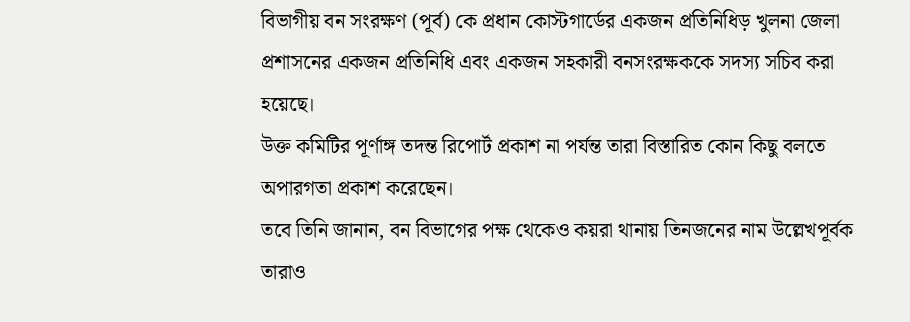বিভাগীয় বন সংরক্ষণ (পূর্ব) কে প্রধান কোস্টগার্ডের একজন প্রতিনিধিড় খুলনা জেলা প্রশাসনের একজন প্রতিনিধি এবং একজন সহকারী বনসংরক্ষককে সদস্য সচিব করা হয়েছে।
উক্ত কমিটির পূর্ণাঙ্গ তদন্ত রিপোর্ট প্রকাশ না পর্যন্ত তারা বিস্তারিত কোন কিছু বলতে অপারগতা প্রকাশ করেছেন।
তবে তিনি জানান, বন বিভাগের পক্ষ থেকেও কয়রা থানায় তিনজনের নাম উল্লেখপূর্বক তারাও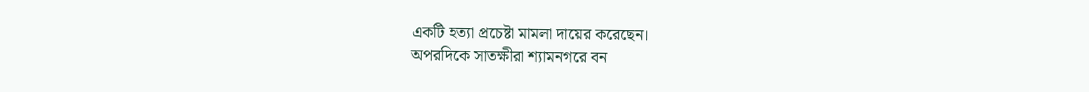একটি হত্যা প্রচেষ্টা মামলা দায়ের করেছেন।
অপরদিকে সাতক্ষীরা শ্যামনগরে বন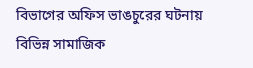বিভাগের অফিস ভাঙচুরের ঘটনায় বিভিন্ন সামাজিক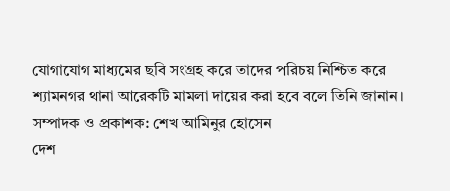যোগাযোগ মাধ্যমের ছবি সংগ্রহ করে তাদের পরিচয় নিশ্চিত করে শ্যামনগর থানা আরেকটি মামলা দায়ের করা হবে বলে তিনি জানান।
সম্পাদক ও প্রকাশক: শেখ আমিনুর হোসেন
দেশ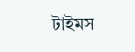টাইমস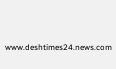www.deshtimes24.news.com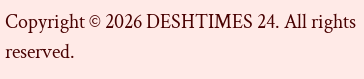Copyright © 2026 DESHTIMES 24. All rights reserved.